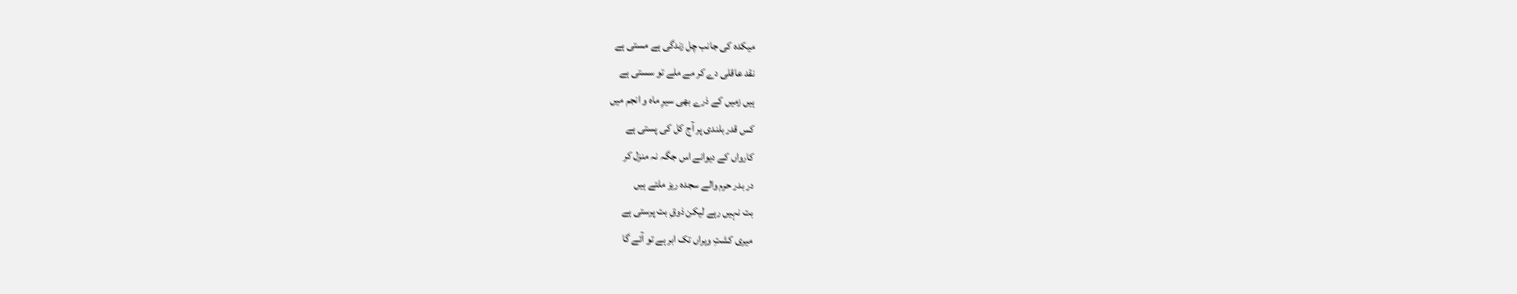میکدہ کی جانب چل زندگی ہے مستی ہے
نقد عاقلی دے کر مے ملے تو سستی ہے
ہیں زمیں کے ذرے بھی سیرِ ماہ و انجم میں
کس قدر بلندی پر آج کل کی پستی ہے
کارواں کے دیوانے اس جگہ نہ منزل کر
در بدر حرم والے سجدہ ریز ملتے ہیں
بت نہیں رہے لیکن ذوقِ بت پرستی ہے
میری کشتِ ویراں تک ابر ہے تو آئے گا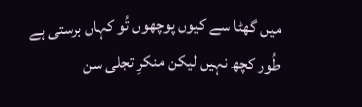میں گھٹا سے کیوں پوچھوں تُو کہاں برستی ہے
طُور کچھ نہیں لیکن منکرِ تجلی سن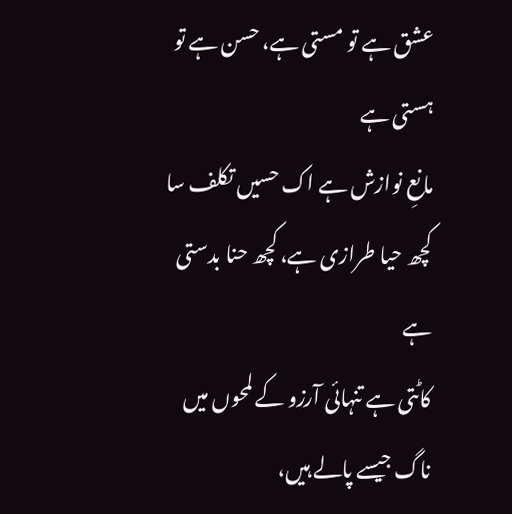عشق ہے تو مستی ہے، حسن ہے تو ہستی ہے
مانعِ نوازش ہے اک حسیں تکلف سا
کچھ حیا طرازی ہے، کچھ حنا بدستی ہے
کاٹتی ہے تنہائی آرزو کے لمحوں میں
ناگ جیسے پالے ہیں،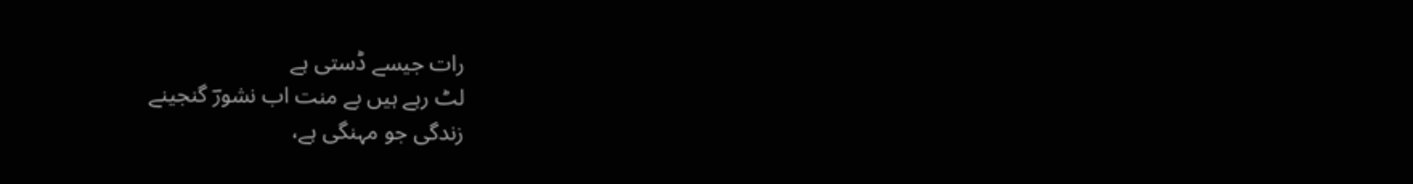رات جیسے ڈستی ہے
لٹ رہے ہیں بے منت اب نشورؔ گنجینے
زندگی جو مہنگی ہے،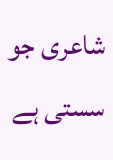شاعری جو سستی ہے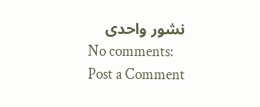نشور واحدی
No comments:
Post a Comment